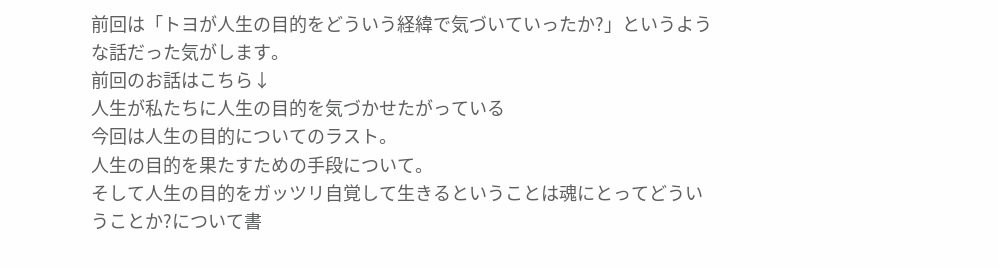前回は「トヨが人生の目的をどういう経緯で気づいていったか?」というような話だった気がします。
前回のお話はこちら↓
人生が私たちに人生の目的を気づかせたがっている
今回は人生の目的についてのラスト。
人生の目的を果たすための手段について。
そして人生の目的をガッツリ自覚して生きるということは魂にとってどういうことか?について書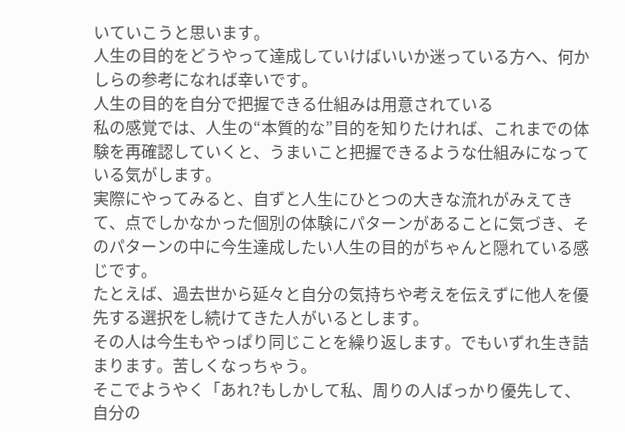いていこうと思います。
人生の目的をどうやって達成していけばいいか迷っている方へ、何かしらの参考になれば幸いです。
人生の目的を自分で把握できる仕組みは用意されている
私の感覚では、人生の“本質的な”目的を知りたければ、これまでの体験を再確認していくと、うまいこと把握できるような仕組みになっている気がします。
実際にやってみると、自ずと人生にひとつの大きな流れがみえてきて、点でしかなかった個別の体験にパターンがあることに気づき、そのパターンの中に今生達成したい人生の目的がちゃんと隠れている感じです。
たとえば、過去世から延々と自分の気持ちや考えを伝えずに他人を優先する選択をし続けてきた人がいるとします。
その人は今生もやっぱり同じことを繰り返します。でもいずれ生き詰まります。苦しくなっちゃう。
そこでようやく「あれ?もしかして私、周りの人ばっかり優先して、自分の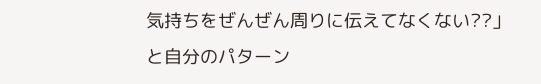気持ちをぜんぜん周りに伝えてなくない??」と自分のパターン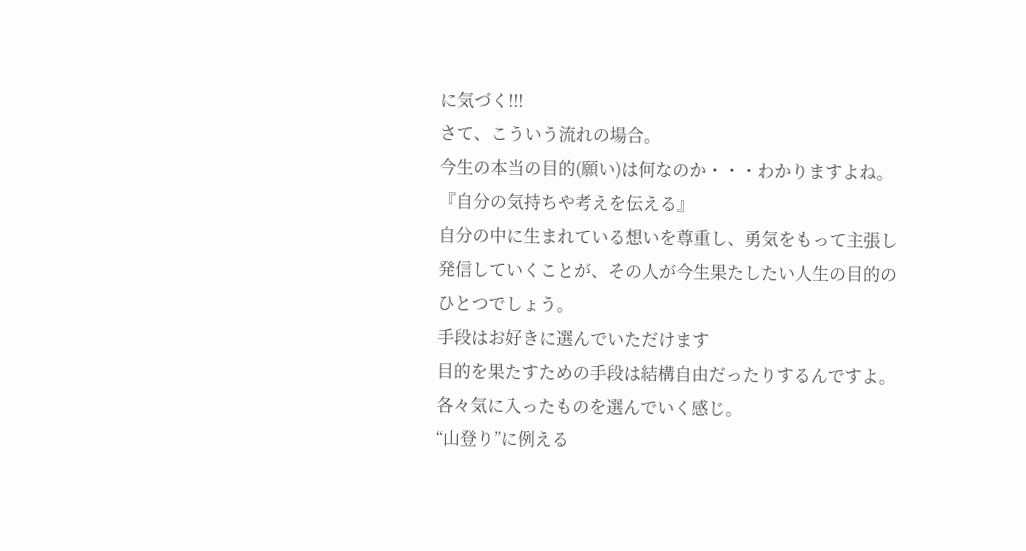に気づく!!!
さて、こういう流れの場合。
今生の本当の目的(願い)は何なのか・・・わかりますよね。
『自分の気持ちや考えを伝える』
自分の中に生まれている想いを尊重し、勇気をもって主張し発信していくことが、その人が今生果たしたい人生の目的のひとつでしょう。
手段はお好きに選んでいただけます
目的を果たすための手段は結構自由だったりするんですよ。
各々気に入ったものを選んでいく感じ。
“山登り”に例える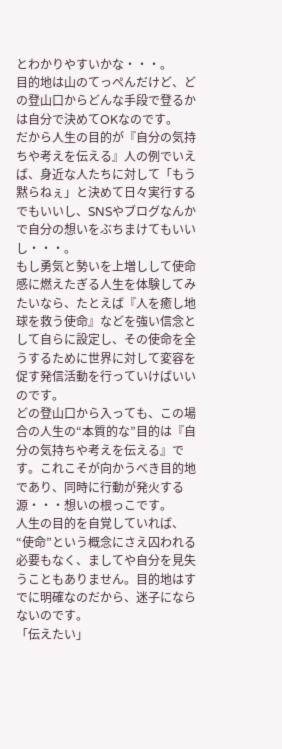とわかりやすいかな・・・。
目的地は山のてっぺんだけど、どの登山口からどんな手段で登るかは自分で決めてOKなのです。
だから人生の目的が『自分の気持ちや考えを伝える』人の例でいえば、身近な人たちに対して「もう黙らねぇ」と決めて日々実行するでもいいし、SNSやブログなんかで自分の想いをぶちまけてもいいし・・・。
もし勇気と勢いを上増しして使命感に燃えたぎる人生を体験してみたいなら、たとえば『人を癒し地球を救う使命』などを強い信念として自らに設定し、その使命を全うするために世界に対して変容を促す発信活動を行っていけばいいのです。
どの登山口から入っても、この場合の人生の“本質的な”目的は『自分の気持ちや考えを伝える』です。これこそが向かうべき目的地であり、同時に行動が発火する源・・・想いの根っこです。
人生の目的を自覚していれば、“使命”という概念にさえ囚われる必要もなく、ましてや自分を見失うこともありません。目的地はすでに明確なのだから、迷子にならないのです。
「伝えたい」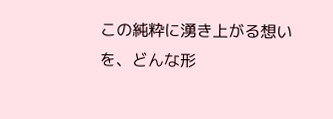この純粋に湧き上がる想いを、どんな形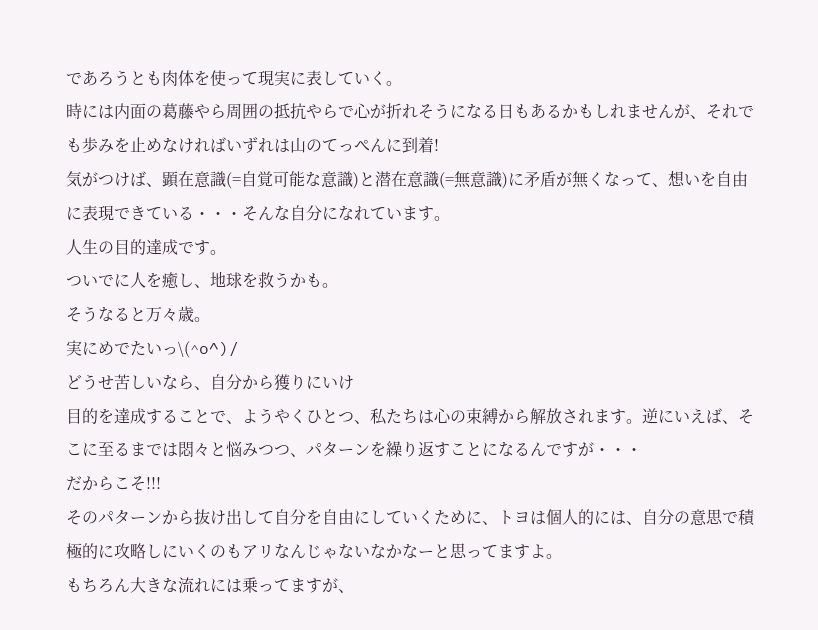であろうとも肉体を使って現実に表していく。
時には内面の葛藤やら周囲の抵抗やらで心が折れそうになる日もあるかもしれませんが、それでも歩みを止めなければいずれは山のてっぺんに到着!
気がつけば、顕在意識(=自覚可能な意識)と潜在意識(=無意識)に矛盾が無くなって、想いを自由に表現できている・・・そんな自分になれています。
人生の目的達成です。
ついでに人を癒し、地球を救うかも。
そうなると万々歳。
実にめでたいっ\(^o^)/
どうせ苦しいなら、自分から獲りにいけ
目的を達成することで、ようやくひとつ、私たちは心の束縛から解放されます。逆にいえば、そこに至るまでは悶々と悩みつつ、パターンを繰り返すことになるんですが・・・
だからこそ!!!
そのパターンから抜け出して自分を自由にしていくために、トヨは個人的には、自分の意思で積極的に攻略しにいくのもアリなんじゃないなかなーと思ってますよ。
もちろん大きな流れには乗ってますが、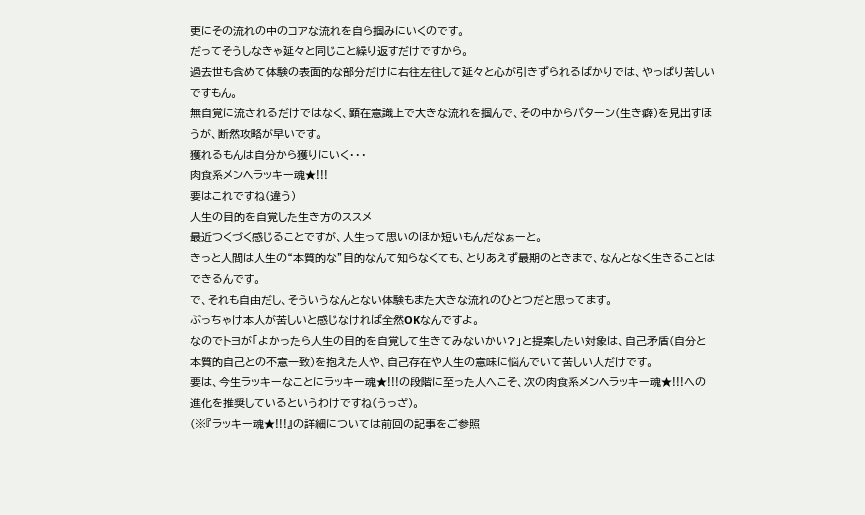更にその流れの中のコアな流れを自ら掴みにいくのです。
だってそうしなきゃ延々と同じこと繰り返すだけですから。
過去世も含めて体験の表面的な部分だけに右往左往して延々と心が引きずられるばかりでは、やっぱり苦しいですもん。
無自覚に流されるだけではなく、顕在意識上で大きな流れを掴んで、その中からパターン(生き癖)を見出すほうが、断然攻略が早いです。
獲れるもんは自分から獲りにいく・・・
肉食系メンヘラッキー魂★!!!
要はこれですね(違う)
人生の目的を自覚した生き方のススメ
最近つくづく感じることですが、人生って思いのほか短いもんだなぁーと。
きっと人間は人生の“本質的な”目的なんて知らなくても、とりあえず最期のときまで、なんとなく生きることはできるんです。
で、それも自由だし、そういうなんとない体験もまた大きな流れのひとつだと思ってます。
ぶっちゃけ本人が苦しいと感じなければ全然OKなんですよ。
なのでトヨが「よかったら人生の目的を自覚して生きてみないかい?」と提案したい対象は、自己矛盾(自分と本質的自己との不意一致)を抱えた人や、自己存在や人生の意味に悩んでいて苦しい人だけです。
要は、今生ラッキーなことにラッキー魂★!!!の段階に至った人へこそ、次の肉食系メンヘラッキー魂★!!!への進化を推奨しているというわけですね(うっざ)。
(※『ラッキー魂★!!!』の詳細については前回の記事をご参照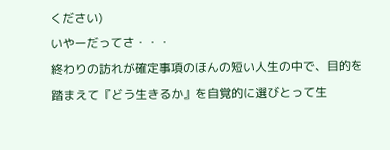ください)
いやーだってさ・・・
終わりの訪れが確定事項のほんの短い人生の中で、目的を踏まえて『どう生きるか』を自覚的に選びとって生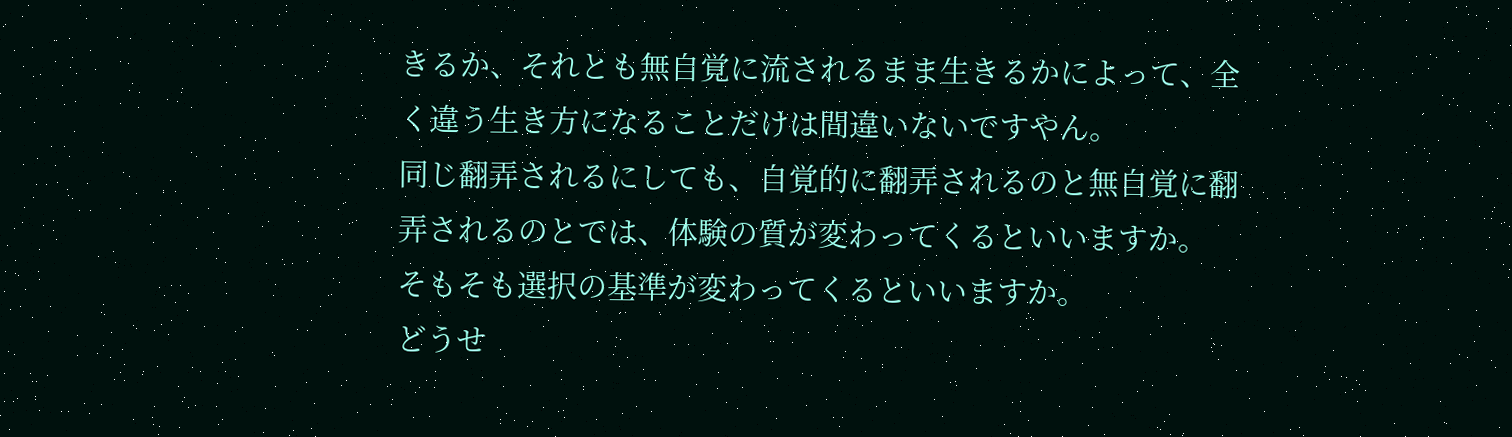きるか、それとも無自覚に流されるまま生きるかによって、全く違う生き方になることだけは間違いないですやん。
同じ翻弄されるにしても、自覚的に翻弄されるのと無自覚に翻弄されるのとでは、体験の質が変わってくるといいますか。
そもそも選択の基準が変わってくるといいますか。
どうせ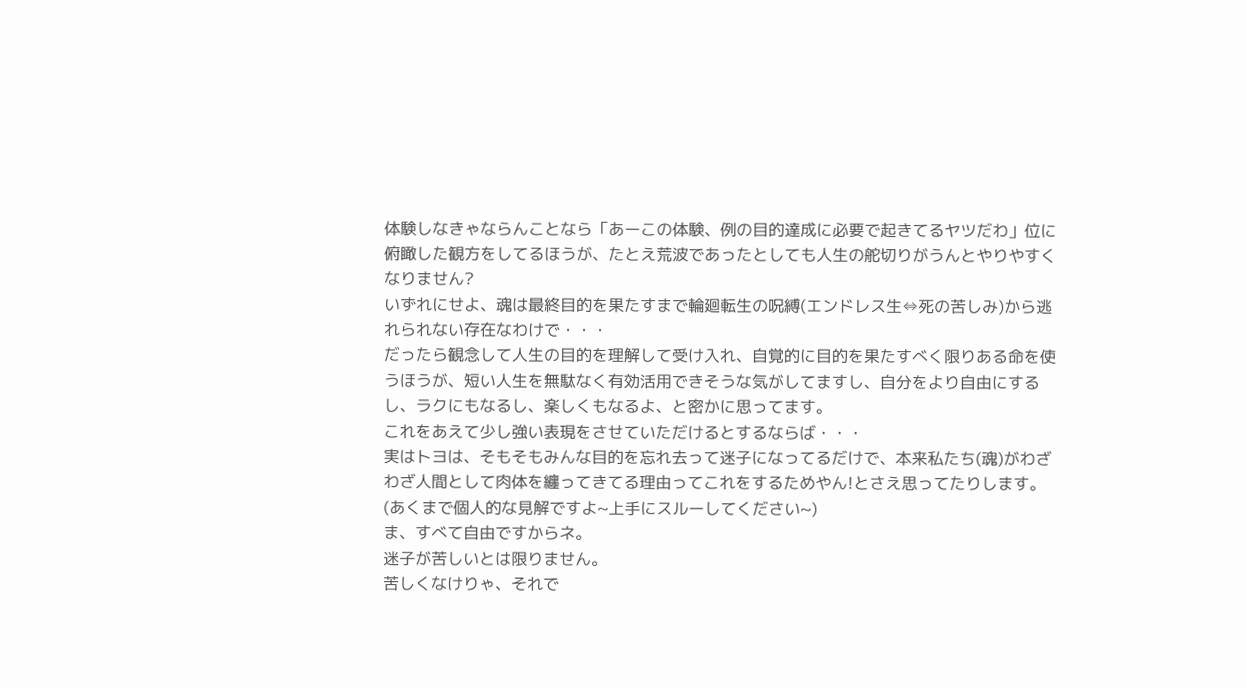体験しなきゃならんことなら「あーこの体験、例の目的達成に必要で起きてるヤツだわ」位に俯瞰した観方をしてるほうが、たとえ荒波であったとしても人生の舵切りがうんとやりやすくなりません?
いずれにせよ、魂は最終目的を果たすまで輪廻転生の呪縛(エンドレス生⇔死の苦しみ)から逃れられない存在なわけで・・・
だったら観念して人生の目的を理解して受け入れ、自覚的に目的を果たすべく限りある命を使うほうが、短い人生を無駄なく有効活用できそうな気がしてますし、自分をより自由にするし、ラクにもなるし、楽しくもなるよ、と密かに思ってます。
これをあえて少し強い表現をさせていただけるとするならば・・・
実はトヨは、そもそもみんな目的を忘れ去って迷子になってるだけで、本来私たち(魂)がわざわざ人間として肉体を纏ってきてる理由ってこれをするためやん!とさえ思ってたりします。(あくまで個人的な見解ですよ~上手にスルーしてください~)
ま、すべて自由ですからネ。
迷子が苦しいとは限りません。
苦しくなけりゃ、それで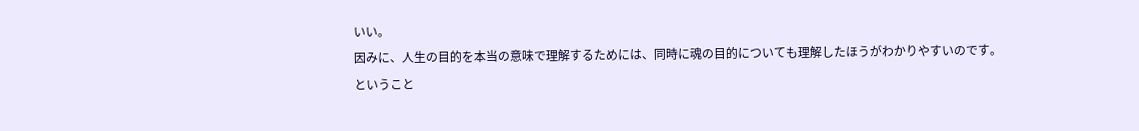いい。
因みに、人生の目的を本当の意味で理解するためには、同時に魂の目的についても理解したほうがわかりやすいのです。
ということ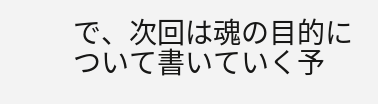で、次回は魂の目的について書いていく予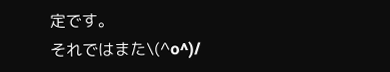定です。
それではまた\(^o^)/